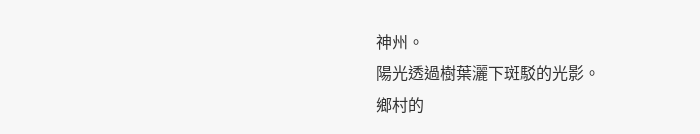神州。
陽光透過樹葉灑下斑駁的光影。
鄉村的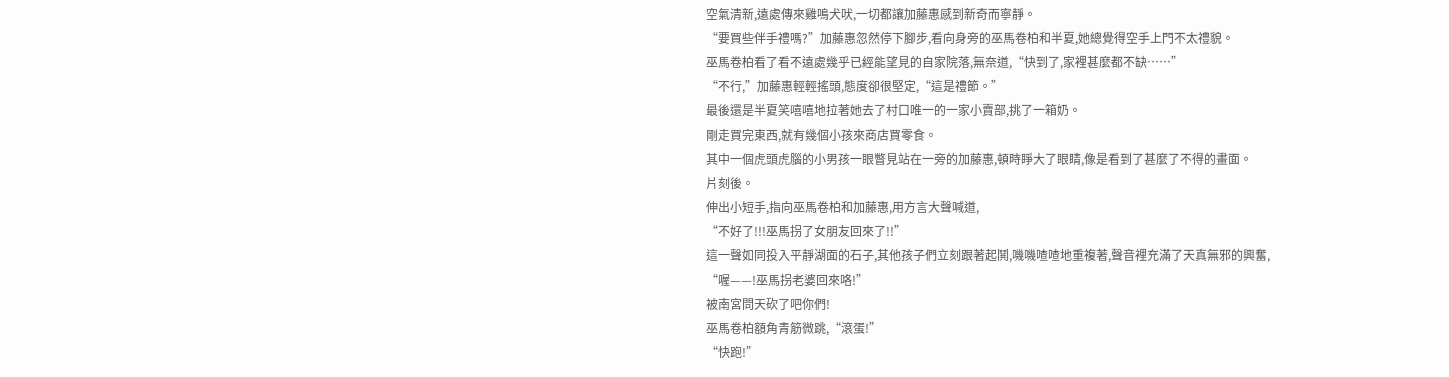空氣清新,遠處傳來雞鳴犬吠,一切都讓加藤惠感到新奇而寧靜。
“要買些伴手禮嗎?”加藤惠忽然停下腳步,看向身旁的巫馬卷柏和半夏,她總覺得空手上門不太禮貌。
巫馬卷柏看了看不遠處幾乎已經能望見的自家院落,無奈道,“快到了,家裡甚麼都不缺……”
“不行,”加藤惠輕輕搖頭,態度卻很堅定,“這是禮節。”
最後還是半夏笑嘻嘻地拉著她去了村口唯一的一家小賣部,挑了一箱奶。
剛走買完東西,就有幾個小孩來商店買零食。
其中一個虎頭虎腦的小男孩一眼瞥見站在一旁的加藤惠,頓時睜大了眼睛,像是看到了甚麼了不得的畫面。
片刻後。
伸出小短手,指向巫馬卷柏和加藤惠,用方言大聲喊道,
“不好了!!!巫馬拐了女朋友回來了!!”
這一聲如同投入平靜湖面的石子,其他孩子們立刻跟著起鬨,嘰嘰喳喳地重複著,聲音裡充滿了天真無邪的興奮,
“喔——!巫馬拐老婆回來咯!”
被南宮問天砍了吧你們!
巫馬卷柏額角青筋微跳,“滾蛋!”
“快跑!”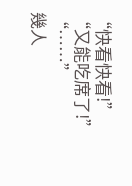“快看快看!”
“又能吃席了!”
“……”
幾人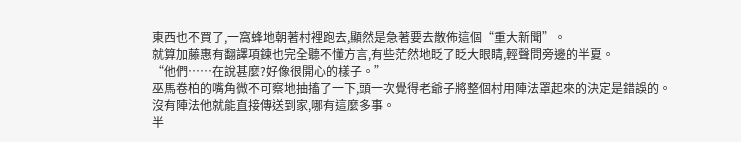東西也不買了,一窩蜂地朝著村裡跑去,顯然是急著要去散佈這個“重大新聞”。
就算加藤惠有翻譯項鍊也完全聽不懂方言,有些茫然地眨了眨大眼睛,輕聲問旁邊的半夏。
“他們……在說甚麼?好像很開心的樣子。”
巫馬卷柏的嘴角微不可察地抽搐了一下,頭一次覺得老爺子將整個村用陣法罩起來的決定是錯誤的。
沒有陣法他就能直接傳送到家,哪有這麼多事。
半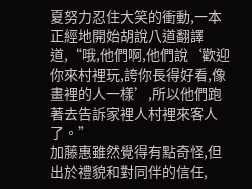夏努力忍住大笑的衝動,一本正經地開始胡說八道翻譯道,“哦,他們啊,他們說‘歡迎你來村裡玩,誇你長得好看,像畫裡的人一樣’,所以他們跑著去告訴家裡人村裡來客人了。”
加藤惠雖然覺得有點奇怪,但出於禮貌和對同伴的信任,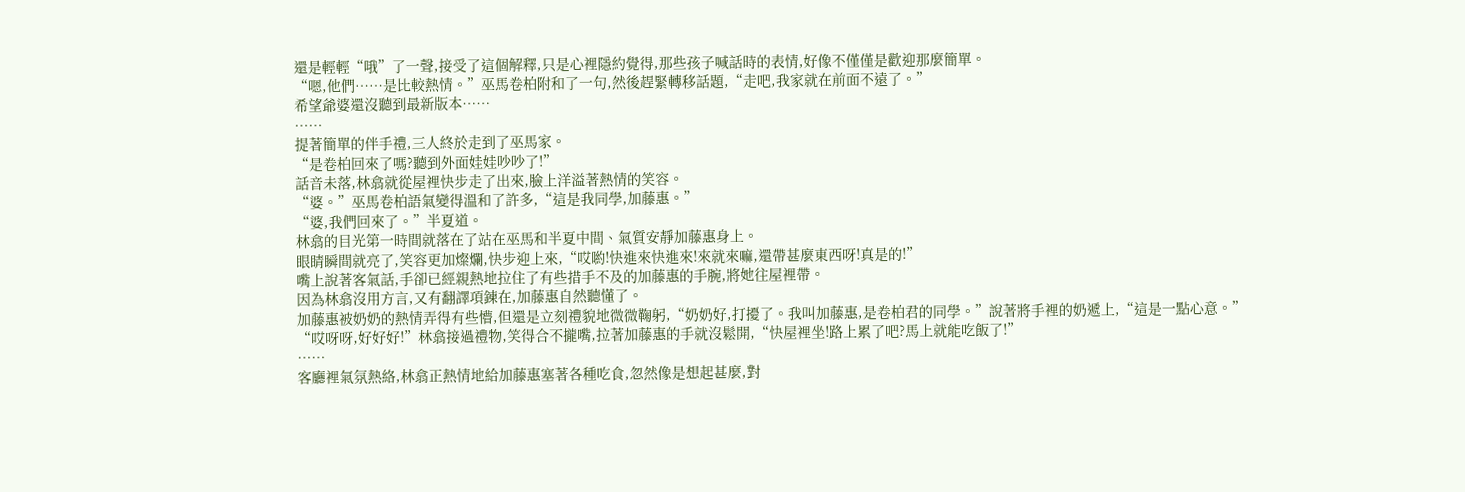還是輕輕“哦”了一聲,接受了這個解釋,只是心裡隱約覺得,那些孩子喊話時的表情,好像不僅僅是歡迎那麼簡單。
“嗯,他們……是比較熱情。”巫馬卷柏附和了一句,然後趕緊轉移話題,“走吧,我家就在前面不遠了。”
希望爺婆還沒聽到最新版本……
……
提著簡單的伴手禮,三人終於走到了巫馬家。
“是卷柏回來了嗎?聽到外面娃娃吵吵了!”
話音未落,林翕就從屋裡快步走了出來,臉上洋溢著熱情的笑容。
“婆。”巫馬卷柏語氣變得溫和了許多,“這是我同學,加藤惠。”
“婆,我們回來了。”半夏道。
林翕的目光第一時間就落在了站在巫馬和半夏中間、氣質安靜加藤惠身上。
眼睛瞬間就亮了,笑容更加燦爛,快步迎上來,“哎喲!快進來快進來!來就來嘛,還帶甚麼東西呀!真是的!”
嘴上說著客氣話,手卻已經親熱地拉住了有些措手不及的加藤惠的手腕,將她往屋裡帶。
因為林翕沒用方言,又有翻譯項鍊在,加藤惠自然聽懂了。
加藤惠被奶奶的熱情弄得有些懵,但還是立刻禮貌地微微鞠躬,“奶奶好,打擾了。我叫加藤惠,是卷柏君的同學。”說著將手裡的奶遞上,“這是一點心意。”
“哎呀呀,好好好!”林翕接過禮物,笑得合不攏嘴,拉著加藤惠的手就沒鬆開,“快屋裡坐!路上累了吧?馬上就能吃飯了!”
……
客廳裡氣氛熱絡,林翕正熱情地給加藤惠塞著各種吃食,忽然像是想起甚麼,對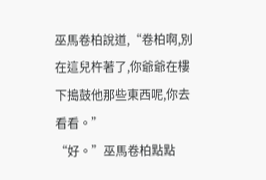巫馬卷柏說道,“卷柏啊,別在這兒杵著了,你爺爺在樓下搗鼓他那些東西呢,你去看看。”
“好。”巫馬卷柏點點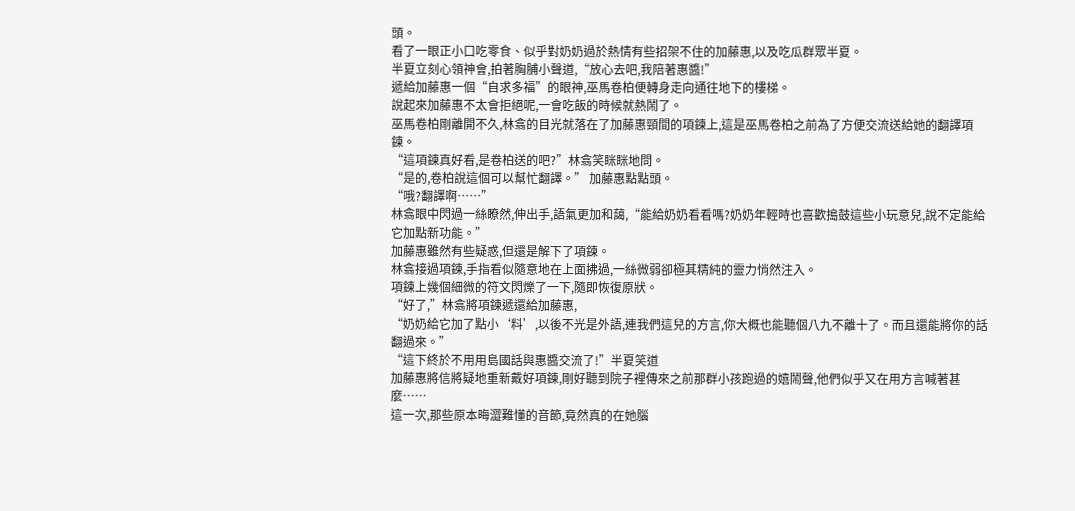頭。
看了一眼正小口吃零食、似乎對奶奶過於熱情有些招架不住的加藤惠,以及吃瓜群眾半夏。
半夏立刻心領神會,拍著胸脯小聲道,“放心去吧,我陪著惠醬!”
遞給加藤惠一個“自求多福”的眼神,巫馬卷柏便轉身走向通往地下的樓梯。
說起來加藤惠不太會拒絕呢,一會吃飯的時候就熱鬧了。
巫馬卷柏剛離開不久,林翕的目光就落在了加藤惠頸間的項鍊上,這是巫馬卷柏之前為了方便交流送給她的翻譯項鍊。
“這項鍊真好看,是卷柏送的吧?”林翕笑眯眯地問。
“是的,卷柏說這個可以幫忙翻譯。” 加藤惠點點頭。
“哦?翻譯啊……”
林翕眼中閃過一絲瞭然,伸出手,語氣更加和藹,“能給奶奶看看嗎?奶奶年輕時也喜歡搗鼓這些小玩意兒,說不定能給它加點新功能。”
加藤惠雖然有些疑惑,但還是解下了項鍊。
林翕接過項鍊,手指看似隨意地在上面拂過,一絲微弱卻極其精純的靈力悄然注入。
項鍊上幾個細微的符文閃爍了一下,隨即恢復原狀。
“好了,”林翕將項鍊遞還給加藤惠,
“奶奶給它加了點小‘料’,以後不光是外語,連我們這兒的方言,你大概也能聽個八九不離十了。而且還能將你的話翻過來。”
“這下終於不用用島國話與惠醬交流了!”半夏笑道
加藤惠將信將疑地重新戴好項鍊,剛好聽到院子裡傳來之前那群小孩跑過的嬉鬧聲,他們似乎又在用方言喊著甚麼……
這一次,那些原本晦澀難懂的音節,竟然真的在她腦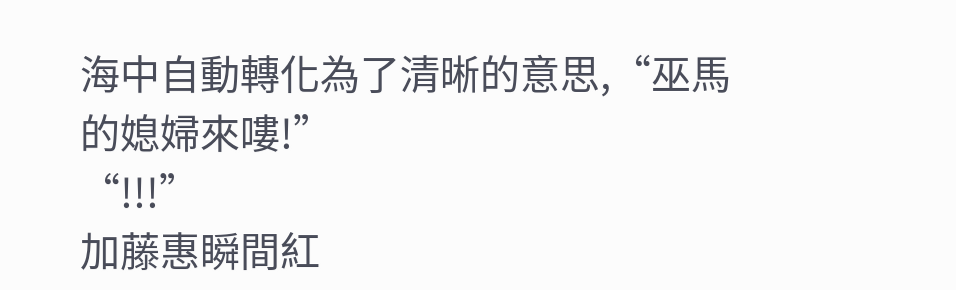海中自動轉化為了清晰的意思,“巫馬的媳婦來嘍!”
“!!!”
加藤惠瞬間紅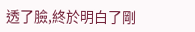透了臉,終於明白了剛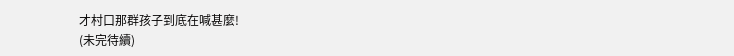才村口那群孩子到底在喊甚麼!
(未完待續)